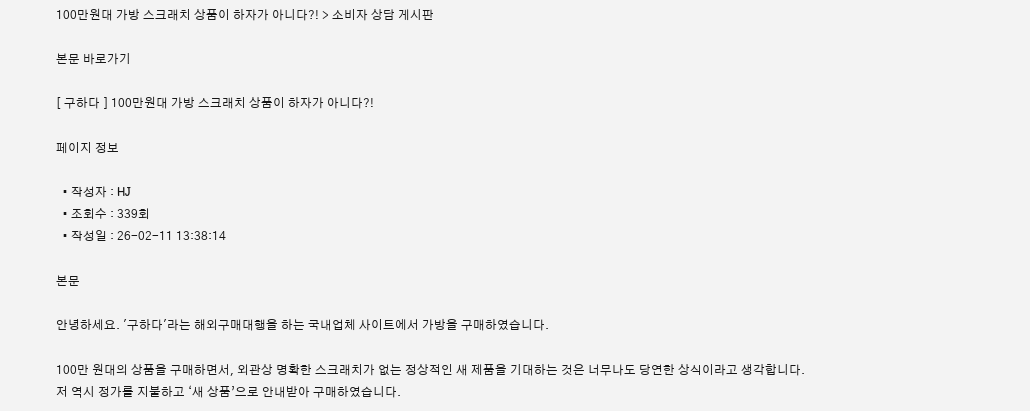100만원대 가방 스크래치 상품이 하자가 아니다?! > 소비자 상담 게시판

본문 바로가기

[ 구하다 ] 100만원대 가방 스크래치 상품이 하자가 아니다?!

페이지 정보

  • 작성자 : HJ
  • 조회수 : 339회
  • 작성일 : 26-02-11 13:38:14

본문

안녕하세요. '구하다'라는 해외구매대행을 하는 국내업체 사이트에서 가방을 구매하였습니다.

100만 원대의 상품을 구매하면서, 외관상 명확한 스크래치가 없는 정상적인 새 제품을 기대하는 것은 너무나도 당연한 상식이라고 생각합니다.
저 역시 정가를 지불하고 ‘새 상품’으로 안내받아 구매하였습니다.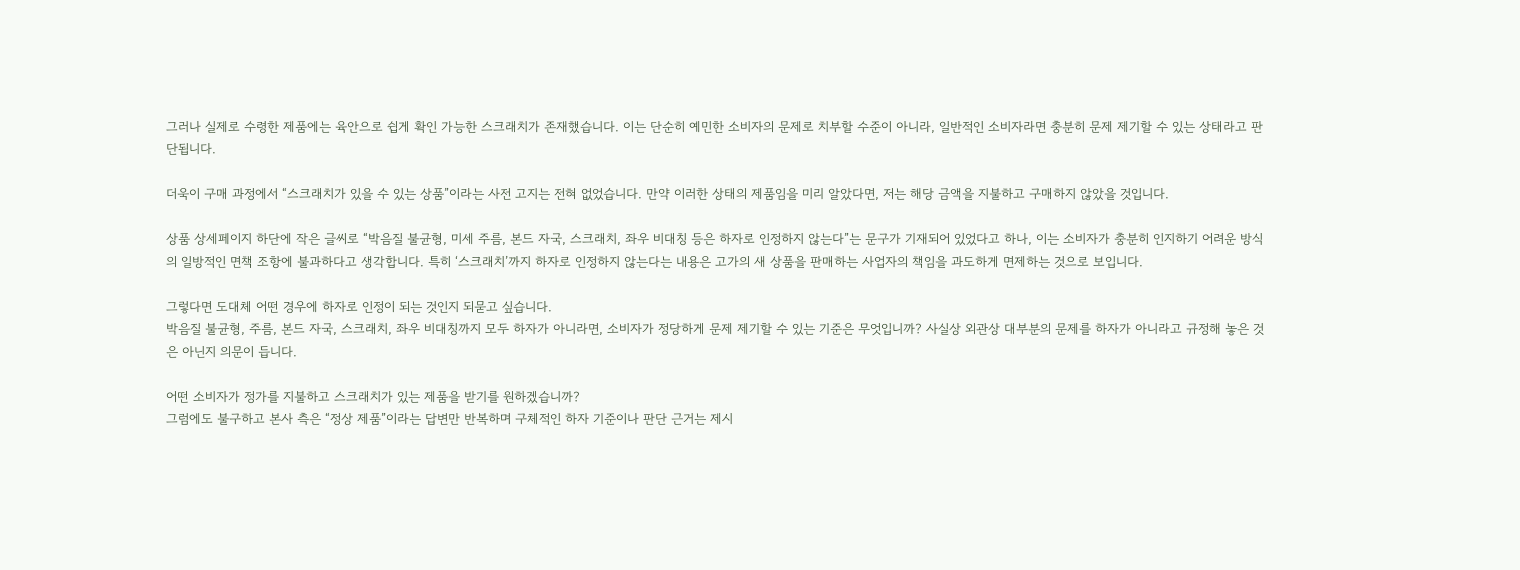그러나 실제로 수령한 제품에는 육안으로 쉽게 확인 가능한 스크래치가 존재했습니다. 이는 단순히 예민한 소비자의 문제로 치부할 수준이 아니라, 일반적인 소비자라면 충분히 문제 제기할 수 있는 상태라고 판단됩니다.

더욱이 구매 과정에서 “스크래치가 있을 수 있는 상품”이라는 사전 고지는 전혀 없었습니다. 만약 이러한 상태의 제품임을 미리 알았다면, 저는 해당 금액을 지불하고 구매하지 않았을 것입니다.

상품 상세페이지 하단에 작은 글씨로 “박음질 불균형, 미세 주름, 본드 자국, 스크래치, 좌우 비대칭 등은 하자로 인정하지 않는다”는 문구가 기재되어 있었다고 하나, 이는 소비자가 충분히 인지하기 어려운 방식의 일방적인 면책 조항에 불과하다고 생각합니다. 특히 ‘스크래치’까지 하자로 인정하지 않는다는 내용은 고가의 새 상품을 판매하는 사업자의 책임을 과도하게 면제하는 것으로 보입니다.

그렇다면 도대체 어떤 경우에 하자로 인정이 되는 것인지 되묻고 싶습니다.
박음질 불균형, 주름, 본드 자국, 스크래치, 좌우 비대칭까지 모두 하자가 아니라면, 소비자가 정당하게 문제 제기할 수 있는 기준은 무엇입니까? 사실상 외관상 대부분의 문제를 하자가 아니라고 규정해 놓은 것은 아닌지 의문이 듭니다.

어떤 소비자가 정가를 지불하고 스크래치가 있는 제품을 받기를 원하겠습니까?
그럼에도 불구하고 본사 측은 “정상 제품”이라는 답변만 반복하며 구체적인 하자 기준이나 판단 근거는 제시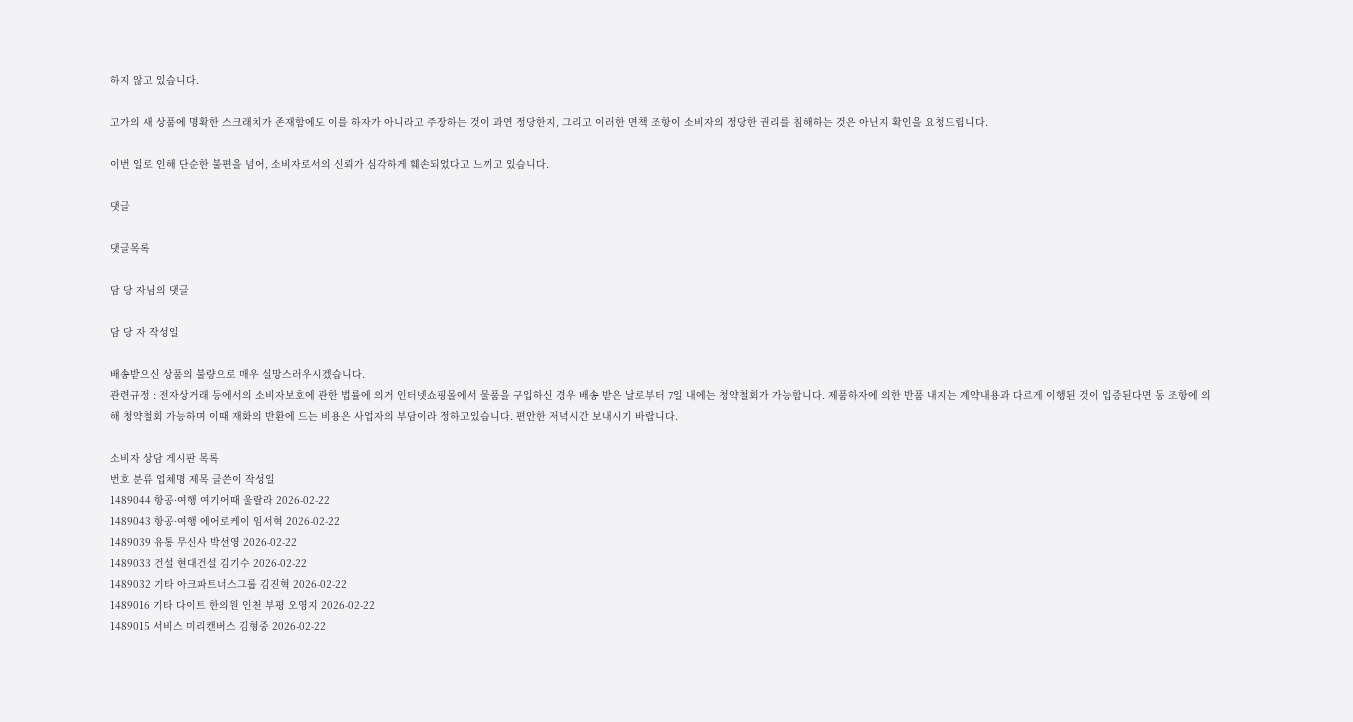하지 않고 있습니다.

고가의 새 상품에 명확한 스크래치가 존재함에도 이를 하자가 아니라고 주장하는 것이 과연 정당한지, 그리고 이러한 면책 조항이 소비자의 정당한 권리를 침해하는 것은 아닌지 확인을 요청드립니다.

이번 일로 인해 단순한 불편을 넘어, 소비자로서의 신뢰가 심각하게 훼손되었다고 느끼고 있습니다.

댓글

댓글목록

담 당 자님의 댓글

담 당 자 작성일

배송받으신 상품의 불량으로 매우 실망스러우시겠습니다.
관련규정 : 전자상거래 등에서의 소비자보호에 관한 법률에 의거 인터넷쇼핑몰에서 물품을 구입하신 경우 배송 받은 날로부터 7일 내에는 청약철회가 가능합니다. 제품하자에 의한 반품 내지는 계약내용과 다르게 이행된 것이 입증된다면 동 조항에 의해 청약철회 가능하며 이때 재화의 반환에 드는 비용은 사업자의 부담이라 정하고있습니다. 편안한 저녁시간 보내시기 바랍니다.

소비자 상담 게시판 목록
번호 분류 업체명 제목 글쓴이 작성일
1489044 항공·여행 여기어때 울랄라 2026-02-22
1489043 항공·여행 에어로케이 임서혁 2026-02-22
1489039 유통 무신사 박선영 2026-02-22
1489033 건설 현대건설 김기수 2026-02-22
1489032 기타 아크파트너스그룹 김진혁 2026-02-22
1489016 기타 다이트 한의원 인천 부평 오영지 2026-02-22
1489015 서비스 미리캔버스 김형중 2026-02-22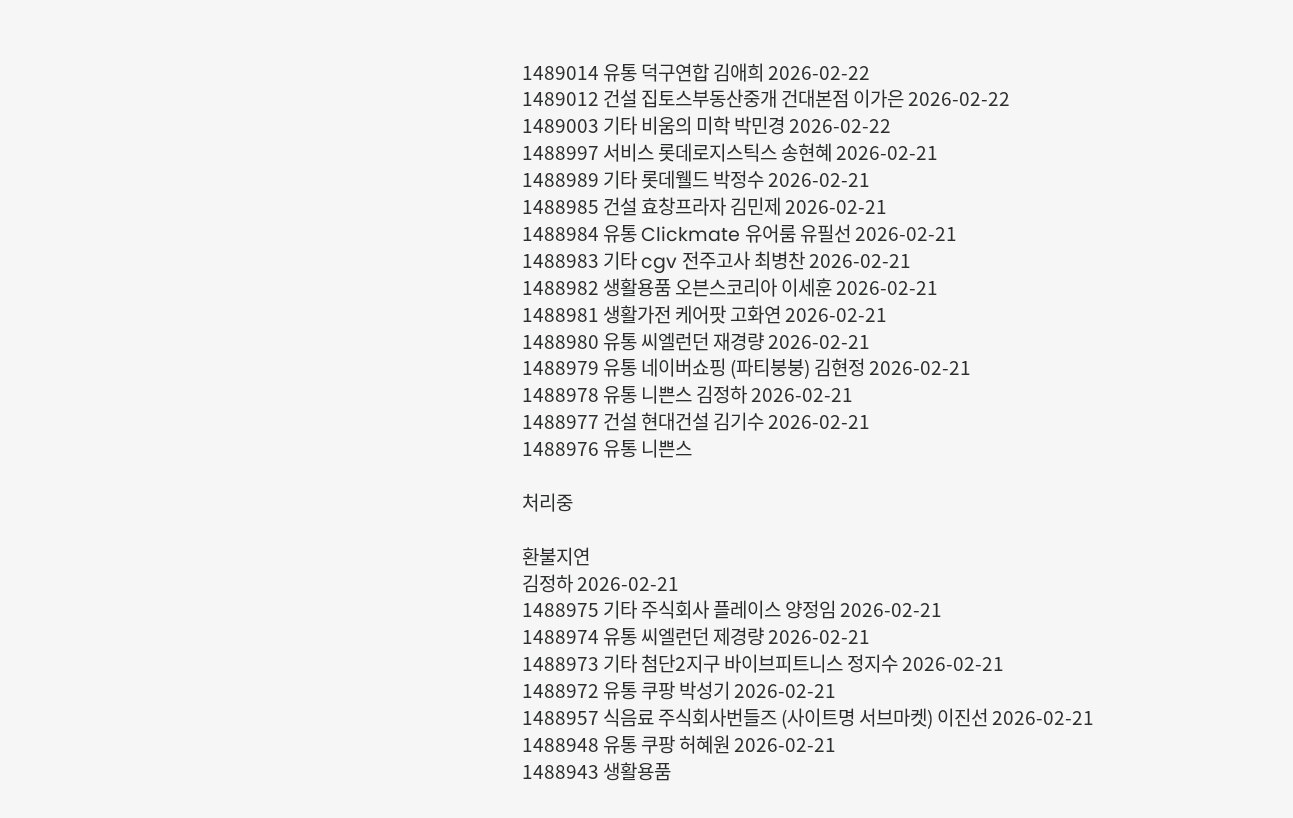1489014 유통 덕구연합 김애희 2026-02-22
1489012 건설 집토스부동산중개 건대본점 이가은 2026-02-22
1489003 기타 비움의 미학 박민경 2026-02-22
1488997 서비스 롯데로지스틱스 송현혜 2026-02-21
1488989 기타 롯데웰드 박정수 2026-02-21
1488985 건설 효창프라자 김민제 2026-02-21
1488984 유통 Clickmate 유어룸 유필선 2026-02-21
1488983 기타 cgv 전주고사 최병찬 2026-02-21
1488982 생활용품 오븐스코리아 이세훈 2026-02-21
1488981 생활가전 케어팟 고화연 2026-02-21
1488980 유통 씨엘런던 재경량 2026-02-21
1488979 유통 네이버쇼핑 (파티붕붕) 김현정 2026-02-21
1488978 유통 니쁜스 김정하 2026-02-21
1488977 건설 현대건설 김기수 2026-02-21
1488976 유통 니쁜스

처리중

환불지연
김정하 2026-02-21
1488975 기타 주식회사 플레이스 양정임 2026-02-21
1488974 유통 씨엘런던 제경량 2026-02-21
1488973 기타 첨단2지구 바이브피트니스 정지수 2026-02-21
1488972 유통 쿠팡 박성기 2026-02-21
1488957 식음료 주식회사번들즈 (사이트명 서브마켓) 이진선 2026-02-21
1488948 유통 쿠팡 허혜원 2026-02-21
1488943 생활용품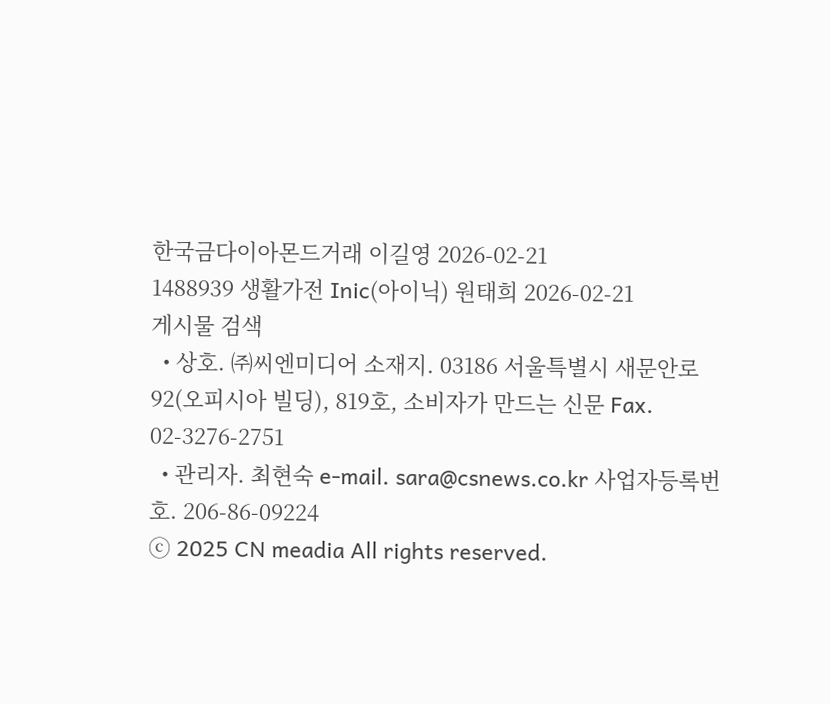한국금다이아몬드거래 이길영 2026-02-21
1488939 생활가전 Inic(아이닉) 원태희 2026-02-21
게시물 검색
  • 상호. ㈜씨엔미디어 소재지. 03186 서울특별시 새문안로 92(오피시아 빌딩), 819호, 소비자가 만드는 신문 Fax. 02-3276-2751
  • 관리자. 최현숙 e-mail. sara@csnews.co.kr 사업자등록번호. 206-86-09224
ⓒ 2025 CN meadia All rights reserved.